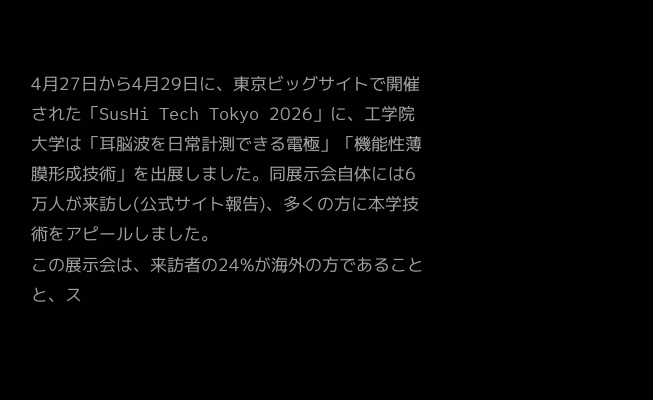4月27日から4月29日に、東京ビッグサイトで開催された「SusHi Tech Tokyo 2026」に、工学院大学は「耳脳波を日常計測できる電極」「機能性薄膜形成技術」を出展しました。同展示会自体には6万人が来訪し(公式サイト報告)、多くの方に本学技術をアピールしました。
この展示会は、来訪者の24%が海外の方であることと、ス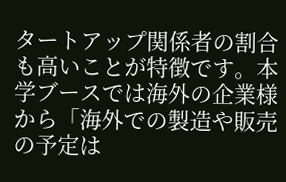タートアップ関係者の割合も高いことが特徴です。本学ブースでは海外の企業様から「海外での製造や販売の予定は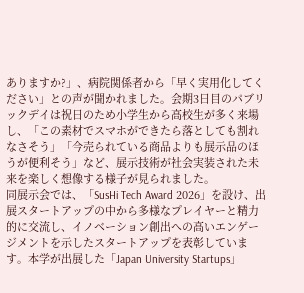ありますか?」、病院関係者から「早く実用化してください」との声が聞かれました。会期3日目のパブリックデイは祝日のため小学生から高校生が多く来場し、「この素材でスマホができたら落としても割れなさそう」「今売られている商品よりも展示品のほうが便利そう」など、展示技術が社会実装された未来を楽しく想像する様子が見られました。
同展示会では、「SusHi Tech Award 2026」を設け、出展スタートアップの中から多様なプレイヤーと精力的に交流し、イノベーション創出への高いエンゲージメントを示したスタートアップを表彰しています。本学が出展した「Japan University Startups」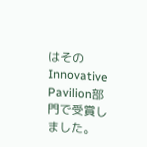はそのInnovative Pavilion部門で受賞しました。